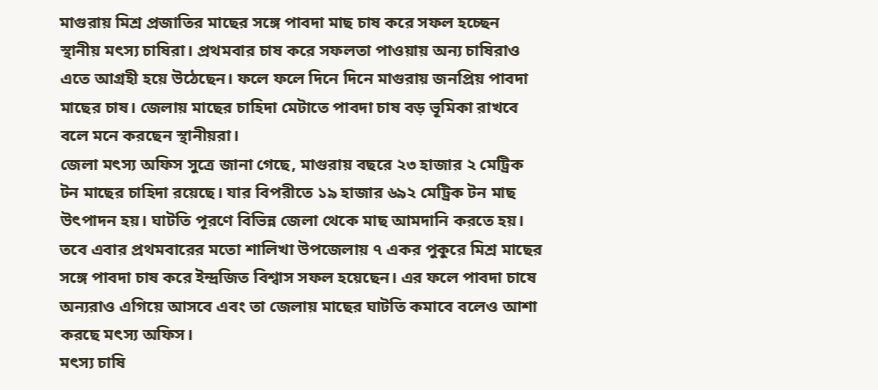মাগুরায় মিশ্র প্রজাতির মাছের সঙ্গে পাবদা মাছ চাষ করে সফল হচ্ছেন স্থানীয় মৎস্য চাষিরা। প্রথমবার চাষ করে সফলতা পাওয়ায় অন্য চাষিরাও এতে আগ্রহী হয়ে উঠেছেন। ফলে ফলে দিনে দিনে মাগুরায় জনপ্রিয় পাবদা মাছের চাষ। জেলায় মাছের চাহিদা মেটাতে পাবদা চাষ বড় ভূমিকা রাখবে বলে মনে করছেন স্থানীয়রা।
জেলা মৎস্য অফিস সুত্রে জানা গেছে, মাগুরায় বছরে ২৩ হাজার ২ মেট্রিক টন মাছের চাহিদা রয়েছে। যার বিপরীতে ১৯ হাজার ৬৯২ মেট্রিক টন মাছ উৎপাদন হয়। ঘাটতি পূরণে বিভিন্ন জেলা থেকে মাছ আমদানি করতে হয়। তবে এবার প্রথমবারের মতো শালিখা উপজেলায় ৭ একর পুকুরে মিশ্র মাছের সঙ্গে পাবদা চাষ করে ইন্দ্রজিত বিশ্বাস সফল হয়েছেন। এর ফলে পাবদা চাষে অন্যরাও এগিয়ে আসবে এবং তা জেলায় মাছের ঘাটতি কমাবে বলেও আশা করছে মৎস্য অফিস।
মৎস্য চাষি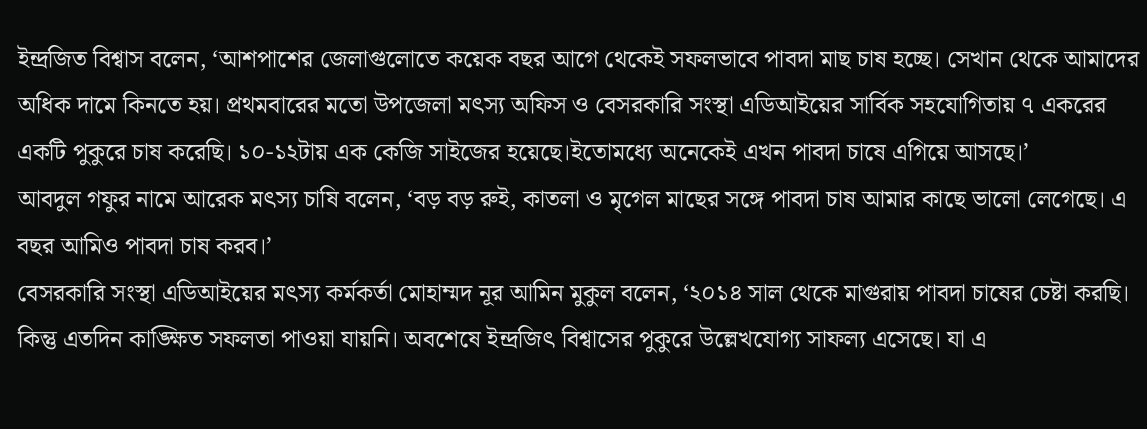ইন্দ্রজিত বিশ্বাস বলেন, ‘আশপাশের জেলাগুলোতে কয়েক বছর আগে থেকেই সফলভাবে পাবদা মাছ চাষ হচ্ছে। সেখান থেকে আমাদের অধিক দামে কিনতে হয়। প্রথমবারের মতো উপজেলা মৎস্য অফিস ও বেসরকারি সংস্থা এডিআইয়ের সার্বিক সহযোগিতায় ৭ একরের একটি পুকুরে চাষ করেছি। ১০-১২টায় এক কেজি সাইজের হয়েছে।ইতোমধ্যে অনেকেই এখন পাবদা চাষে এগিয়ে আসছে।’
আবদুল গফুর নামে আরেক মৎস্য চাষি বলেন, ‘বড় বড় রুই, কাতলা ও মৃগেল মাছের সঙ্গে পাবদা চাষ আমার কাছে ভালো লেগেছে। এ বছর আমিও পাবদা চাষ করব।’
বেসরকারি সংস্থা এডিআইয়ের মৎস্য কর্মকর্তা মোহাম্মদ নূর আমিন মুকুল বলেন, ‘২০১৪ সাল থেকে মাগুরায় পাবদা চাষের চেষ্টা করছি। কিন্তু এতদিন কাঙ্ক্ষিত সফলতা পাওয়া যায়নি। অবশেষে ইন্দ্রজিৎ বিশ্বাসের পুকুরে উল্লেখযোগ্য সাফল্য এসেছে। যা এ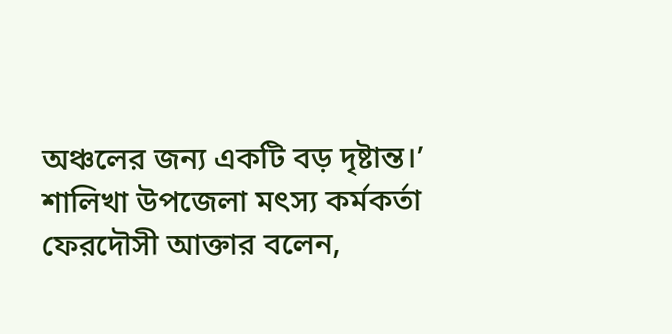অঞ্চলের জন্য একটি বড় দৃষ্টান্ত।’
শালিখা উপজেলা মৎস্য কর্মকর্তা ফেরদৌসী আক্তার বলেন,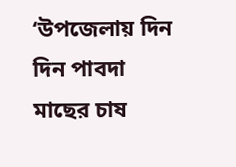‘উপজেলায় দিন দিন পাবদা মাছের চাষ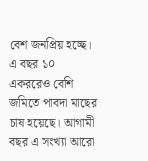বেশ জনপ্রিয় হচ্ছে। এ বছর ১০ একররেও বেশি জমিতে পাবদা মাছের চাষ হয়েছে। আগামী বছর এ সংখ্যা আরো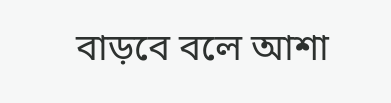বাড়বে বলে আশা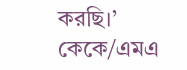করছি।’
কেকে/এমএ